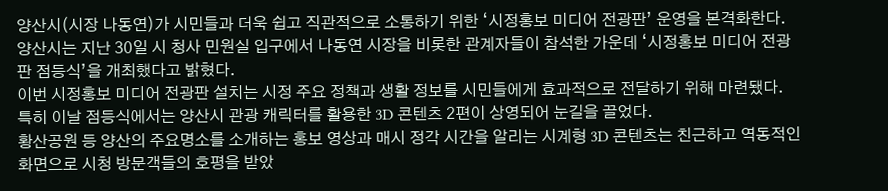양산시(시장 나동연)가 시민들과 더욱 쉽고 직관적으로 소통하기 위한 ‘시정홍보 미디어 전광판’ 운영을 본격화한다.
양산시는 지난 30일 시 청사 민원실 입구에서 나동연 시장을 비롯한 관계자들이 참석한 가운데 ‘시정홍보 미디어 전광판 점등식’을 개최했다고 밝혔다.
이번 시정홍보 미디어 전광판 설치는 시정 주요 정책과 생활 정보를 시민들에게 효과적으로 전달하기 위해 마련됐다.
특히 이날 점등식에서는 양산시 관광 캐릭터를 활용한 3D 콘텐츠 2편이 상영되어 눈길을 끌었다.
황산공원 등 양산의 주요명소를 소개하는 홍보 영상과 매시 정각 시간을 알리는 시계형 3D 콘텐츠는 친근하고 역동적인 화면으로 시청 방문객들의 호평을 받았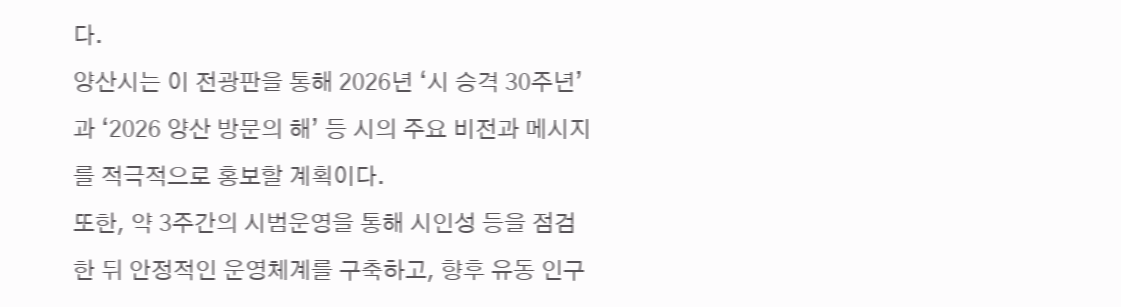다.
양산시는 이 전광판을 통해 2026년 ‘시 승격 30주년’과 ‘2026 양산 방문의 해’ 등 시의 주요 비전과 메시지를 적극적으로 홍보할 계획이다.
또한, 약 3주간의 시범운영을 통해 시인성 등을 점검한 뒤 안정적인 운영체계를 구축하고, 향후 유동 인구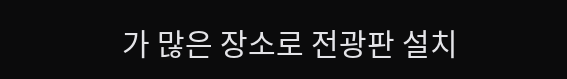가 많은 장소로 전광판 설치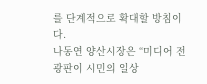를 단계적으로 확대할 방침이다.
나동연 양산시장은 “미디어 전광판이 시민의 일상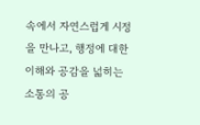속에서 자연스럽게 시정을 만나고, 행정에 대한 이해와 공감을 넓히는 소통의 공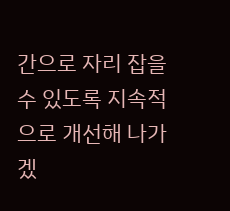간으로 자리 잡을 수 있도록 지속적으로 개선해 나가겠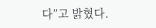다”고 밝혔다.